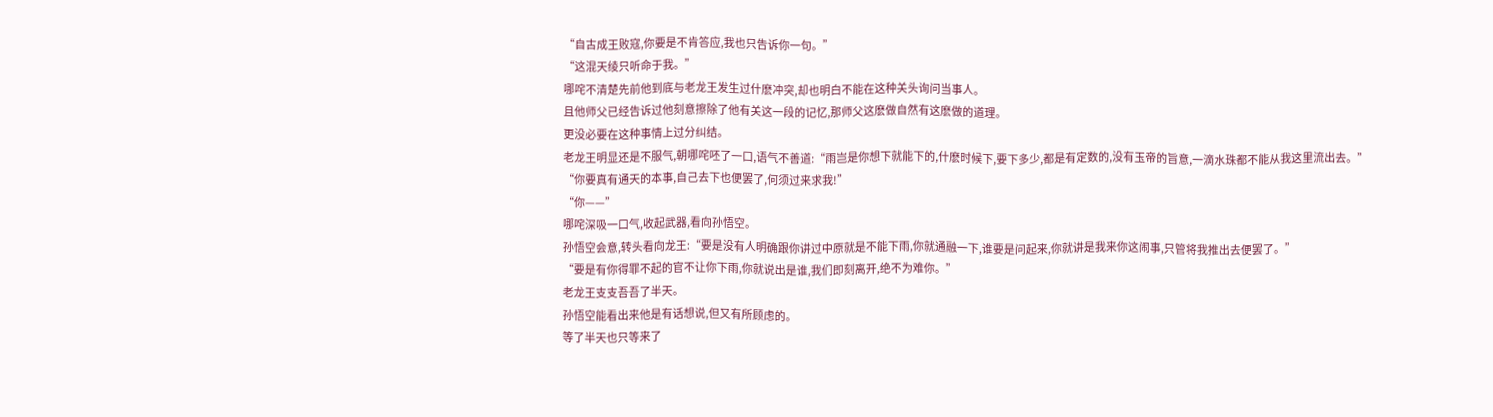“自古成王败寇,你要是不肯答应,我也只告诉你一句。”
“这混天绫只听命于我。”
哪咤不清楚先前他到底与老龙王发生过什麽冲突,却也明白不能在这种关头询问当事人。
且他师父已经告诉过他刻意擦除了他有关这一段的记忆,那师父这麽做自然有这麽做的道理。
更没必要在这种事情上过分纠结。
老龙王明显还是不服气,朝哪咤呸了一口,语气不善道:“雨岂是你想下就能下的,什麽时候下,要下多少,都是有定数的,没有玉帝的旨意,一滴水珠都不能从我这里流出去。”
“你要真有通天的本事,自己去下也便罢了,何须过来求我!”
“你——”
哪咤深吸一口气,收起武器,看向孙悟空。
孙悟空会意,转头看向龙王:“要是没有人明确跟你讲过中原就是不能下雨,你就通融一下,谁要是问起来,你就讲是我来你这闹事,只管将我推出去便罢了。”
“要是有你得罪不起的官不让你下雨,你就说出是谁,我们即刻离开,绝不为难你。”
老龙王支支吾吾了半天。
孙悟空能看出来他是有话想说,但又有所顾虑的。
等了半天也只等来了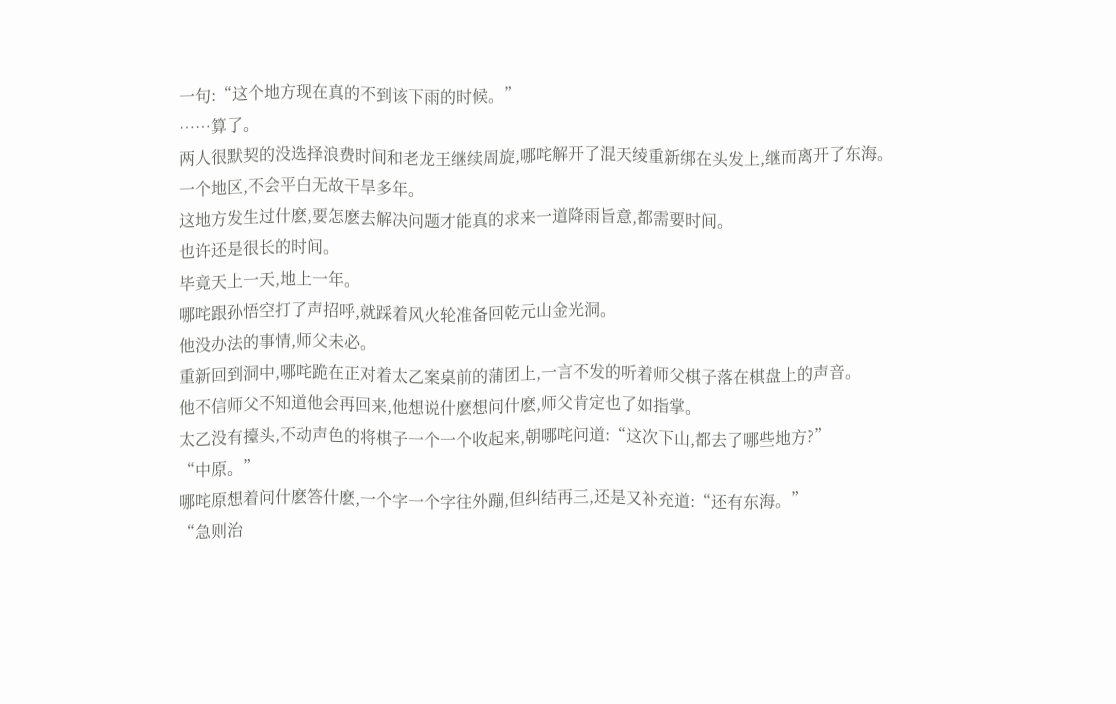一句:“这个地方现在真的不到该下雨的时候。”
……算了。
两人很默契的没选择浪费时间和老龙王继续周旋,哪咤解开了混天绫重新绑在头发上,继而离开了东海。
一个地区,不会平白无故干旱多年。
这地方发生过什麽,要怎麽去解决问题才能真的求来一道降雨旨意,都需要时间。
也许还是很长的时间。
毕竟天上一天,地上一年。
哪咤跟孙悟空打了声招呼,就踩着风火轮准备回乾元山金光洞。
他没办法的事情,师父未必。
重新回到洞中,哪咤跪在正对着太乙案桌前的蒲团上,一言不发的听着师父棋子落在棋盘上的声音。
他不信师父不知道他会再回来,他想说什麽想问什麽,师父肯定也了如指掌。
太乙没有擡头,不动声色的将棋子一个一个收起来,朝哪咤问道:“这次下山,都去了哪些地方?”
“中原。”
哪咤原想着问什麽答什麽,一个字一个字往外蹦,但纠结再三,还是又补充道:“还有东海。”
“急则治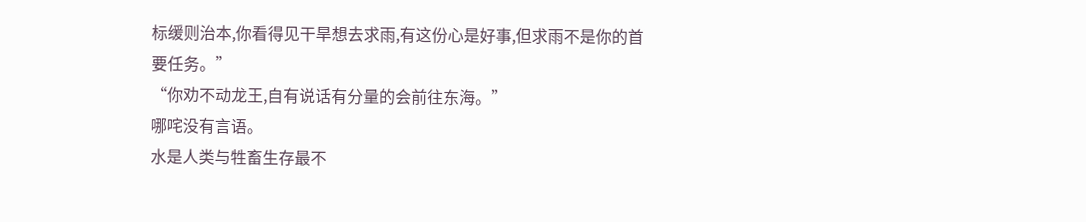标缓则治本,你看得见干旱想去求雨,有这份心是好事,但求雨不是你的首要任务。”
“你劝不动龙王,自有说话有分量的会前往东海。”
哪咤没有言语。
水是人类与牲畜生存最不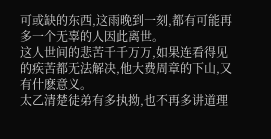可或缺的东西,这雨晚到一刻,都有可能再多一个无辜的人因此离世。
这人世间的悲苦千千万万,如果连看得见的疾苦都无法解决,他大费周章的下山,又有什麽意义。
太乙清楚徒弟有多执拗,也不再多讲道理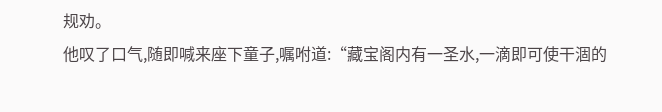规劝。
他叹了口气,随即喊来座下童子,嘱咐道:“藏宝阁内有一圣水,一滴即可使干涸的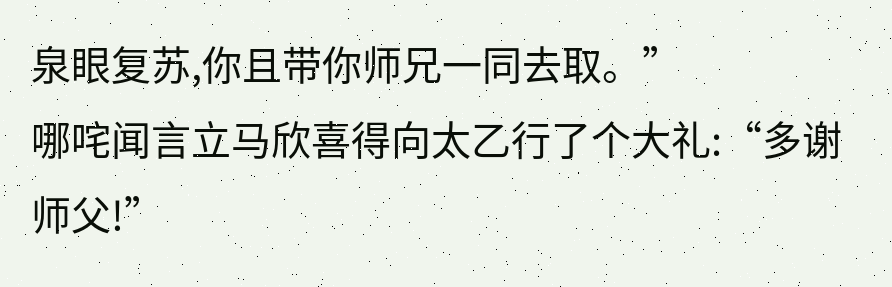泉眼复苏,你且带你师兄一同去取。”
哪咤闻言立马欣喜得向太乙行了个大礼:“多谢师父!”